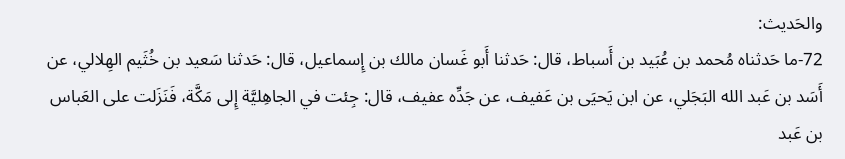والحَديث:
72-ما حَدثناه مُحمد بن عُبَيد بن أَسباط، قال: حَدثنا أَبو غَسان مالك بن إِسماعيل، قال: حَدثنا سَعيد بن خُثَيم الهِلالي، عن أَسَد بن عَبد الله البَجَلي، عن ابن يَحيَى بن عَفيف، عن جَدِّه عفيف، قال: جِئت في الجاهِليَّة إِلى مَكَّة، فَنَزَلت على العَباس بن عَبد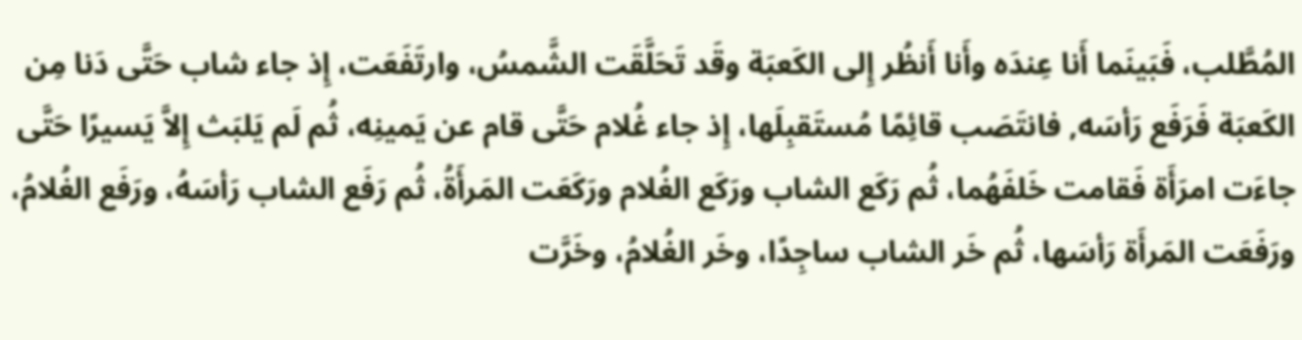المُطَّلب، فَبَينَما أَنا عِندَه وأَنا أَنظُر إِلى الكَعبَة وقَد تَحَلَّقَت الشَّمسُ، وارتَفَعَت، إِذ جاء شاب حَتَّى دَنا مِن الكَعبَة فَرَفَع رَأسَه, فانتَصَب قائِمًا مُستَقبِلَها، إِذ جاء غُلام حَتَّى قام عن يَمينِه، ثُم لَم يَلبَث إِلاَّ يَسيرًا حَتَّى جاءَت امرَأَة فَقامت خَلفَهُما، ثُم رَكَع الشاب ورَكَع الغُلام ورَكَعَت المَرأَةُ، ثُم رَفَع الشاب رَأسَهُ، ورَفَع الغُلامُ، ورَفَعَت المَرأَة رَأسَها، ثُم خَر الشاب ساجِدًا، وخَر الغُلامُ، وخَرَّت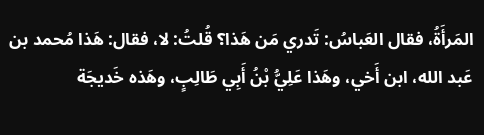المَرأَةُ، فقال العَباسُ: تَدري مَن هَذا؟ قُلتُ: لا، فقال: هَذا مُحمد بن عَبد الله، ابن أَخي، وهَذا عَلِيُّ بْنُ أَبِي طَالِبٍ، وهَذه خَديجَة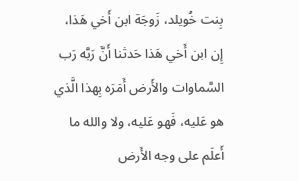بِنت خُويلد، زَوجَة ابن أَخي هَذا، إِن ابن أَخي هَذا حَدثنا أَنَّ رَبَّه رَب السَّماوات والأَرض أَمَرَه بِهذا الَّذي هو عَليه، فَهو عَليه، ولا والله ما أَعلَم على وجه الأَرض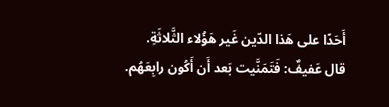أَحَدًا على هَذا الدّين غَير هَؤُلاء الثَّلاثَةِ.
قال عَفيفٌ: فَتَمَنَّيت بَعد أَن أَكُون رابِعَهُم.